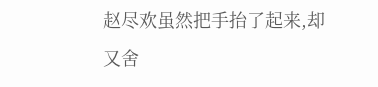赵尽欢虽然把手抬了起来,却又舍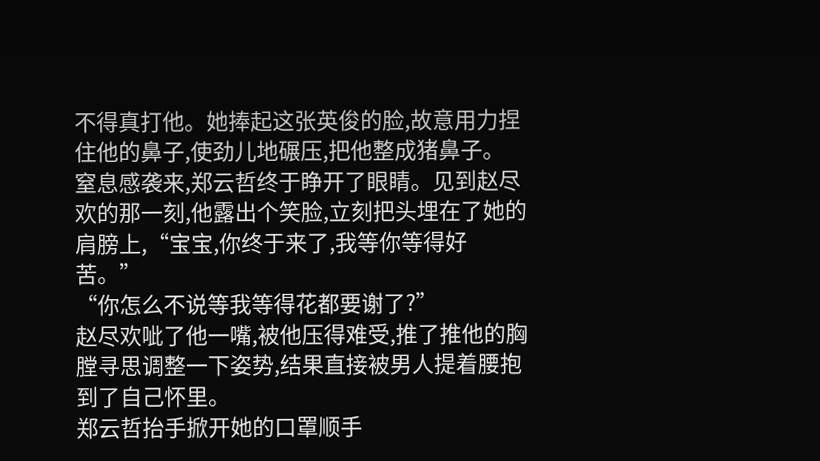不得真打他。她捧起这张英俊的脸,故意用力捏住他的鼻子,使劲儿地碾压,把他整成猪鼻子。
窒息感袭来,郑云哲终于睁开了眼睛。见到赵尽欢的那一刻,他露出个笑脸,立刻把头埋在了她的肩膀上,“宝宝,你终于来了,我等你等得好苦。”
“你怎么不说等我等得花都要谢了?”
赵尽欢呲了他一嘴,被他压得难受,推了推他的胸膛寻思调整一下姿势,结果直接被男人提着腰抱到了自己怀里。
郑云哲抬手掀开她的口罩顺手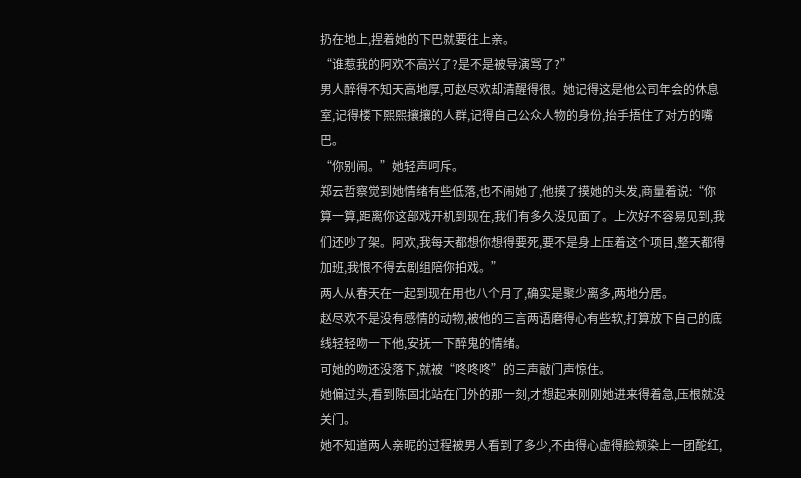扔在地上,捏着她的下巴就要往上亲。
“谁惹我的阿欢不高兴了?是不是被导演骂了?”
男人醉得不知天高地厚,可赵尽欢却清醒得很。她记得这是他公司年会的休息室,记得楼下熙熙攘攘的人群,记得自己公众人物的身份,抬手捂住了对方的嘴巴。
“你别闹。”她轻声呵斥。
郑云哲察觉到她情绪有些低落,也不闹她了,他摸了摸她的头发,商量着说:“你算一算,距离你这部戏开机到现在,我们有多久没见面了。上次好不容易见到,我们还吵了架。阿欢,我每天都想你想得要死,要不是身上压着这个项目,整天都得加班,我恨不得去剧组陪你拍戏。”
两人从春天在一起到现在用也八个月了,确实是聚少离多,两地分居。
赵尽欢不是没有感情的动物,被他的三言两语磨得心有些软,打算放下自己的底线轻轻吻一下他,安抚一下醉鬼的情绪。
可她的吻还没落下,就被“咚咚咚”的三声敲门声惊住。
她偏过头,看到陈固北站在门外的那一刻,才想起来刚刚她进来得着急,压根就没关门。
她不知道两人亲昵的过程被男人看到了多少,不由得心虚得脸颊染上一团酡红,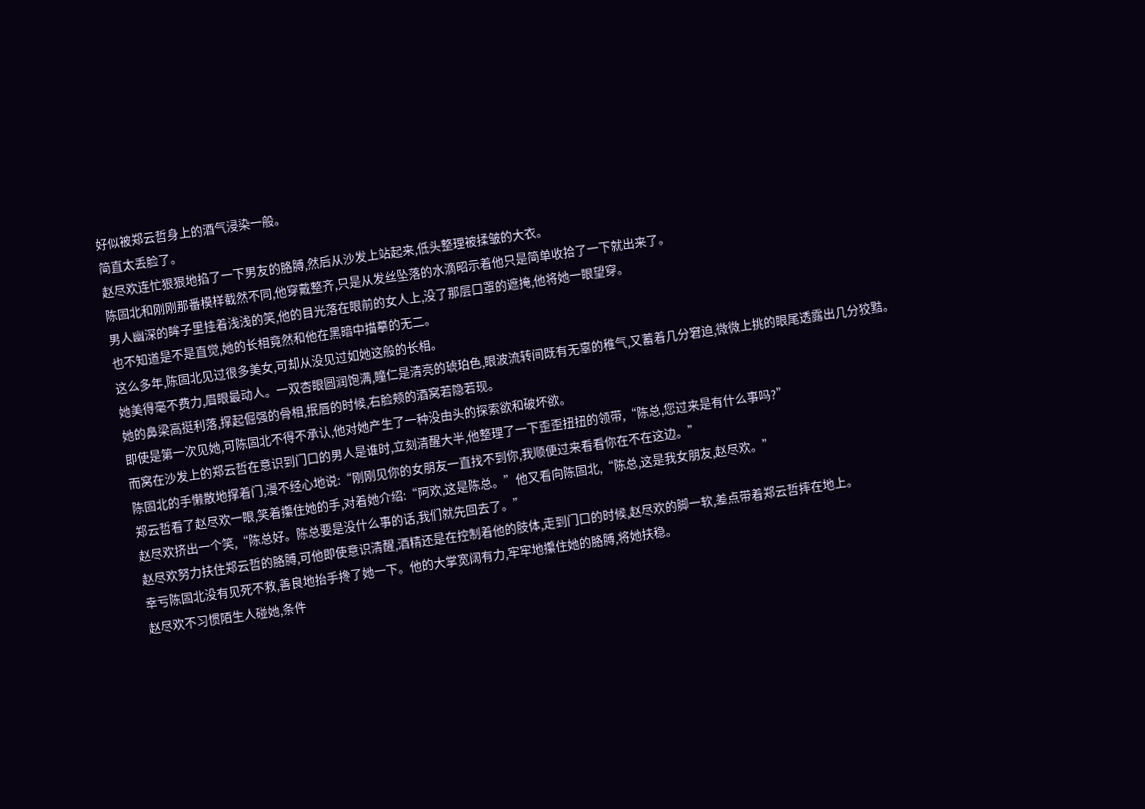好似被郑云哲身上的酒气浸染一般。
简直太丢脸了。
赵尽欢连忙狠狠地掐了一下男友的胳膊,然后从沙发上站起来,低头整理被揉皱的大衣。
陈固北和刚刚那番模样截然不同,他穿戴整齐,只是从发丝坠落的水滴昭示着他只是简单收拾了一下就出来了。
男人幽深的眸子里挂着浅浅的笑,他的目光落在眼前的女人上,没了那层口罩的遮掩,他将她一眼望穿。
也不知道是不是直觉,她的长相竟然和他在黑暗中描摹的无二。
这么多年,陈固北见过很多美女,可却从没见过如她这般的长相。
她美得毫不费力,眉眼最动人。一双杏眼圆润饱满,瞳仁是清亮的琥珀色,眼波流转间既有无辜的稚气,又蓄着几分窘迫,微微上挑的眼尾透露出几分狡黠。她的鼻梁高挺利落,撑起倔强的骨相,抿唇的时候,右脸颊的酒窝若隐若现。
即使是第一次见她,可陈固北不得不承认,他对她产生了一种没由头的探索欲和破坏欲。
而窝在沙发上的郑云哲在意识到门口的男人是谁时,立刻清醒大半,他整理了一下歪歪扭扭的领带,“陈总,您过来是有什么事吗?”
陈固北的手懒散地撑着门,漫不经心地说:“刚刚见你的女朋友一直找不到你,我顺便过来看看你在不在这边。”
郑云哲看了赵尽欢一眼,笑着攥住她的手,对着她介绍:“阿欢,这是陈总。”他又看向陈固北,“陈总,这是我女朋友,赵尽欢。”
赵尽欢挤出一个笑,“陈总好。陈总要是没什么事的话,我们就先回去了。”
赵尽欢努力扶住郑云哲的胳膊,可他即使意识清醒,酒精还是在控制着他的肢体,走到门口的时候,赵尽欢的脚一软,差点带着郑云哲摔在地上。
幸亏陈固北没有见死不救,善良地抬手搀了她一下。他的大掌宽阔有力,牢牢地攥住她的胳膊,将她扶稳。
赵尽欢不习惯陌生人碰她,条件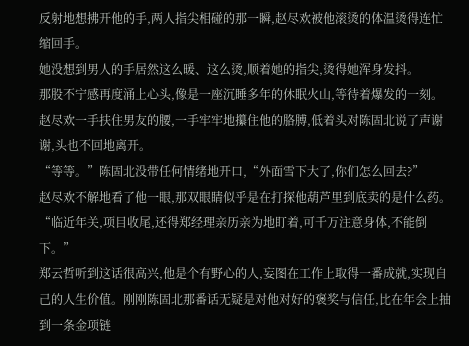反射地想拂开他的手,两人指尖相碰的那一瞬,赵尽欢被他滚烫的体温烫得连忙缩回手。
她没想到男人的手居然这么暖、这么烫,顺着她的指尖,烫得她浑身发抖。
那股不宁感再度涌上心头,像是一座沉睡多年的休眠火山,等待着爆发的一刻。
赵尽欢一手扶住男友的腰,一手牢牢地攥住他的胳膊,低着头对陈固北说了声谢谢,头也不回地离开。
“等等。”陈固北没带任何情绪地开口,“外面雪下大了,你们怎么回去?”
赵尽欢不解地看了他一眼,那双眼睛似乎是在打探他葫芦里到底卖的是什么药。
“临近年关,项目收尾,还得郑经理亲历亲为地盯着,可千万注意身体,不能倒下。”
郑云哲听到这话很高兴,他是个有野心的人,妄图在工作上取得一番成就,实现自己的人生价值。刚刚陈固北那番话无疑是对他对好的褒奖与信任,比在年会上抽到一条金项链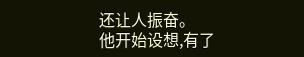还让人振奋。
他开始设想,有了